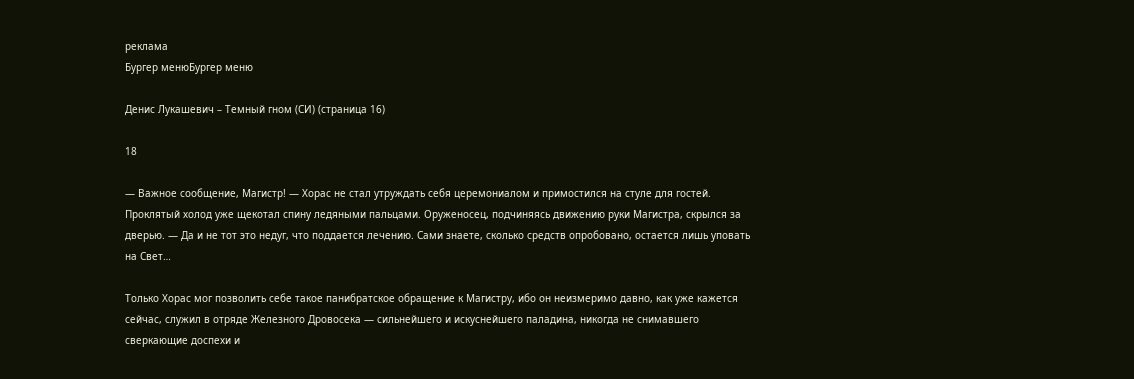реклама
Бургер менюБургер меню

Денис Лукашевич – Темный гном (СИ) (страница 16)

18

— Важное сообщение, Магистр! — Хорас не стал утруждать себя церемониалом и примостился на стуле для гостей. Проклятый холод уже щекотал спину ледяными пальцами. Оруженосец, подчиняясь движению руки Магистра, скрылся за дверью. — Да и не тот это недуг, что поддается лечению. Сами знаете, сколько средств опробовано, остается лишь уповать на Свет…

Только Хорас мог позволить себе такое панибратское обращение к Магистру, ибо он неизмеримо давно, как уже кажется сейчас, служил в отряде Железного Дровосека — сильнейшего и искуснейшего паладина, никогда не снимавшего сверкающие доспехи и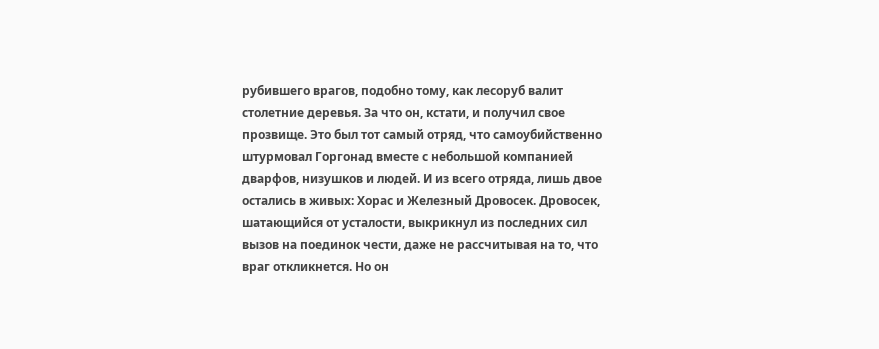рубившего врагов, подобно тому, как лесоруб валит столетние деревья. За что он, кстати, и получил свое прозвище. Это был тот самый отряд, что самоубийственно штурмовал Горгонад вместе с небольшой компанией дварфов, низушков и людей. И из всего отряда, лишь двое остались в живых: Хорас и Железный Дровосек. Дровосек, шатающийся от усталости, выкрикнул из последних сил вызов на поединок чести, даже не рассчитывая на то, что враг откликнется. Но он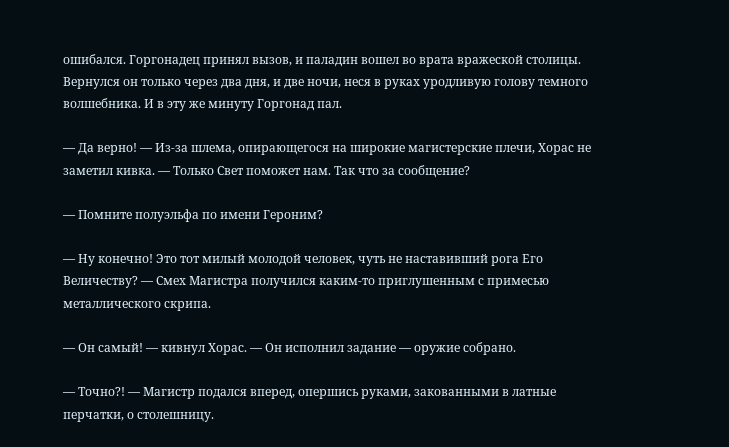ошибался. Горгонадец принял вызов, и паладин вошел во врата вражеской столицы. Вернулся он только через два дня, и две ночи, неся в руках уродливую голову темного волшебника. И в эту же минуту Горгонад пал.

— Да верно! — Из-за шлема, опирающегося на широкие магистерские плечи, Хорас не заметил кивка. — Только Свет поможет нам. Так что за сообщение?

— Помните полуэльфа по имени Героним?

— Ну конечно! Это тот милый молодой человек, чуть не наставивший рога Его Величеству? — Смех Магистра получился каким-то приглушенным с примесью металлического скрипа.

— Он самый! — кивнул Хорас. — Он исполнил задание — оружие собрано.

— Точно?! — Магистр подался вперед, опершись руками, закованными в латные перчатки, о столешницу.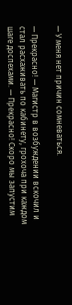— У меня нет причин сомневаться.

— Прекрасно! — Магистр в возбуждении вскочил и стал расхаживать по кабинету, грохоча при каждом шаге доспехами. — Прекрасно! Скоро мы запустим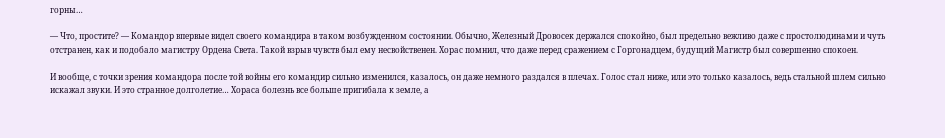горны…

— Что, простите? — Командор впервые видел своего командира в таком возбужденном состоянии. Обычно, Железный Дровосек держался спокойно, был предельно вежливо даже с простолюдинами и чуть отстранен, как и подобало магистру Ордена Света. Такой взрыв чувств был ему несвойственен. Хорас помнил, что даже перед сражением с Горгонадцем, будущий Магистр был совершенно спокоен.

И вообще, с точки зрения командора после той войны его командир сильно изменился, казалось, он даже немного раздался в плечах. Голос стал ниже, или это только казалось, ведь стальной шлем сильно искажал звуки. И это странное долголетие… Хораса болезнь все больше пригибала к земле, а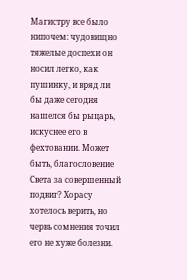Магистру все было нипочем: чудовищно тяжелые доспехи он носил легко, как пушинку, и вряд ли бы даже сегодня нашелся бы рыцарь, искуснее его в фехтовании. Может быть, благословение Света за совершенный подвиг? Хорасу хотелось верить, но червь сомнения точил его не хуже болезни.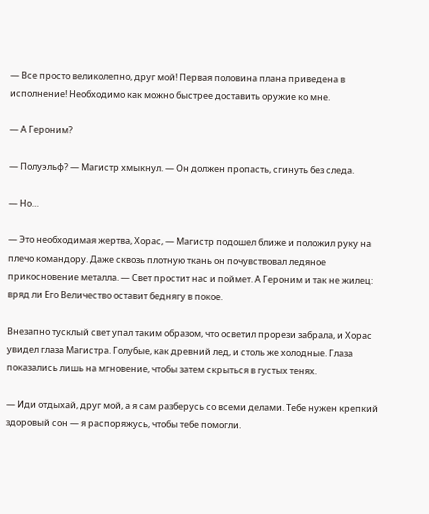— Все просто великолепно, друг мой! Первая половина плана приведена в исполнение! Необходимо как можно быстрее доставить оружие ко мне.

— А Героним?

— Полуэльф? — Магистр хмыкнул. — Он должен пропасть, сгинуть без следа.

— Но…

— Это необходимая жертва, Хорас, — Магистр подошел ближе и положил руку на плечо командору. Даже сквозь плотную ткань он почувствовал ледяное прикосновение металла. — Свет простит нас и поймет. А Героним и так не жилец: вряд ли Его Величество оставит беднягу в покое.

Внезапно тусклый свет упал таким образом, что осветил прорези забрала, и Хорас увидел глаза Магистра. Голубые, как древний лед, и столь же холодные. Глаза показались лишь на мгновение, чтобы затем скрыться в густых тенях.

— Иди отдыхай, друг мой, а я сам разберусь со всеми делами. Тебе нужен крепкий здоровый сон — я распоряжусь, чтобы тебе помогли.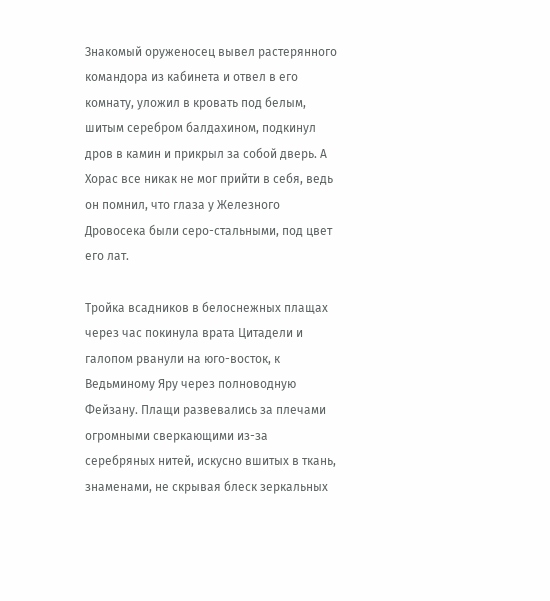Знакомый оруженосец вывел растерянного командора из кабинета и отвел в его комнату, уложил в кровать под белым, шитым серебром балдахином, подкинул дров в камин и прикрыл за собой дверь. А Хорас все никак не мог прийти в себя, ведь он помнил, что глаза у Железного Дровосека были серо-стальными, под цвет его лат.

Тройка всадников в белоснежных плащах через час покинула врата Цитадели и галопом рванули на юго-восток, к Ведьминому Яру через полноводную Фейзану. Плащи развевались за плечами огромными сверкающими из-за серебряных нитей, искусно вшитых в ткань, знаменами, не скрывая блеск зеркальных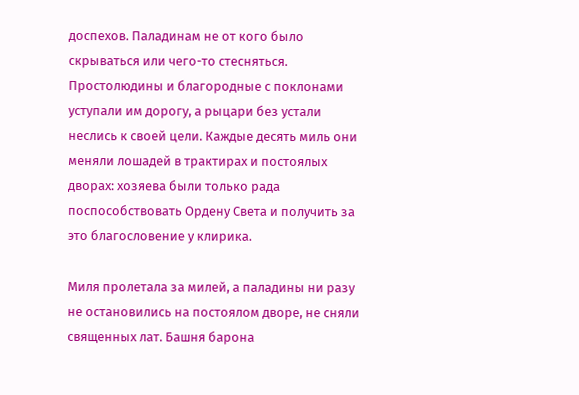доспехов. Паладинам не от кого было скрываться или чего-то стесняться. Простолюдины и благородные с поклонами уступали им дорогу, а рыцари без устали неслись к своей цели. Каждые десять миль они меняли лошадей в трактирах и постоялых дворах: хозяева были только рада поспособствовать Ордену Света и получить за это благословение у клирика.

Миля пролетала за милей, а паладины ни разу не остановились на постоялом дворе, не сняли священных лат. Башня барона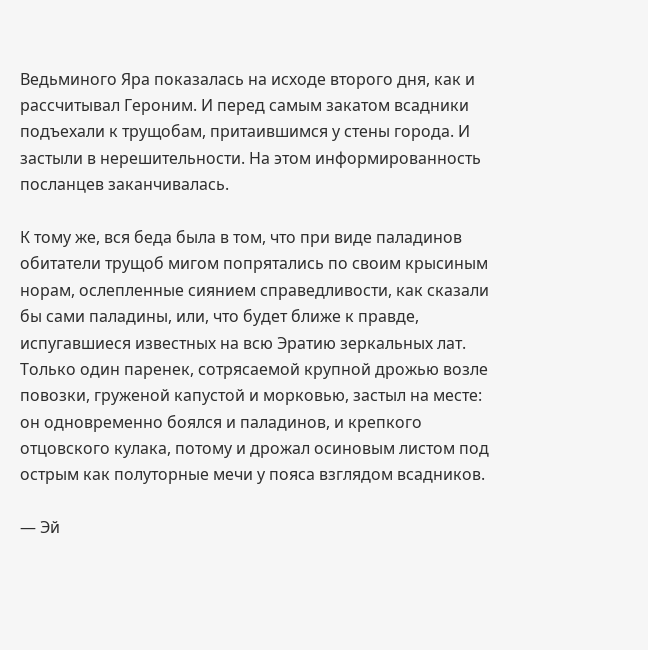Ведьминого Яра показалась на исходе второго дня, как и рассчитывал Героним. И перед самым закатом всадники подъехали к трущобам, притаившимся у стены города. И застыли в нерешительности. На этом информированность посланцев заканчивалась.

К тому же, вся беда была в том, что при виде паладинов обитатели трущоб мигом попрятались по своим крысиным норам, ослепленные сиянием справедливости, как сказали бы сами паладины, или, что будет ближе к правде, испугавшиеся известных на всю Эратию зеркальных лат. Только один паренек, сотрясаемой крупной дрожью возле повозки, груженой капустой и морковью, застыл на месте: он одновременно боялся и паладинов, и крепкого отцовского кулака, потому и дрожал осиновым листом под острым как полуторные мечи у пояса взглядом всадников.

— Эй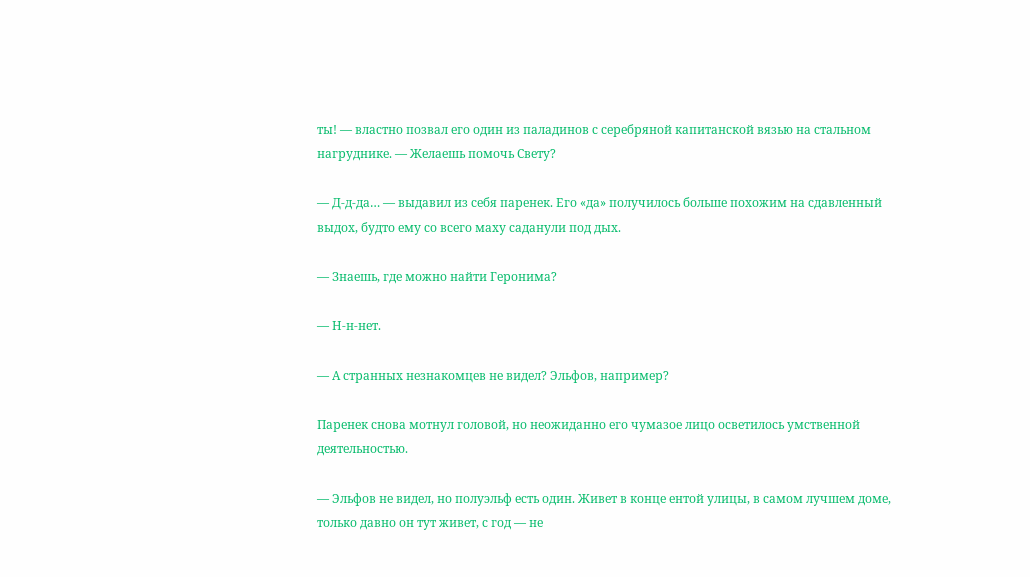ты! — властно позвал его один из паладинов с серебряной капитанской вязью на стальном нагруднике. — Желаешь помочь Свету?

— Д-д-да… — выдавил из себя паренек. Его «да» получилось больше похожим на сдавленный выдох, будто ему со всего маху саданули под дых.

— Знаешь, где можно найти Геронима?

— Н-н-нет.

— А странных незнакомцев не видел? Эльфов, например?

Паренек снова мотнул головой, но неожиданно его чумазое лицо осветилось умственной деятельностью.

— Эльфов не видел, но полуэльф есть один. Живет в конце ентой улицы, в самом лучшем доме, только давно он тут живет, с год — не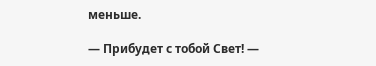меньше.

— Прибудет с тобой Свет! —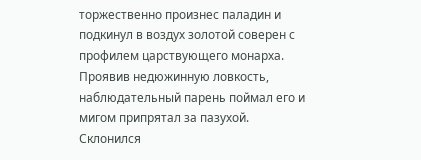торжественно произнес паладин и подкинул в воздух золотой соверен с профилем царствующего монарха. Проявив недюжинную ловкость, наблюдательный парень поймал его и мигом припрятал за пазухой. Склонился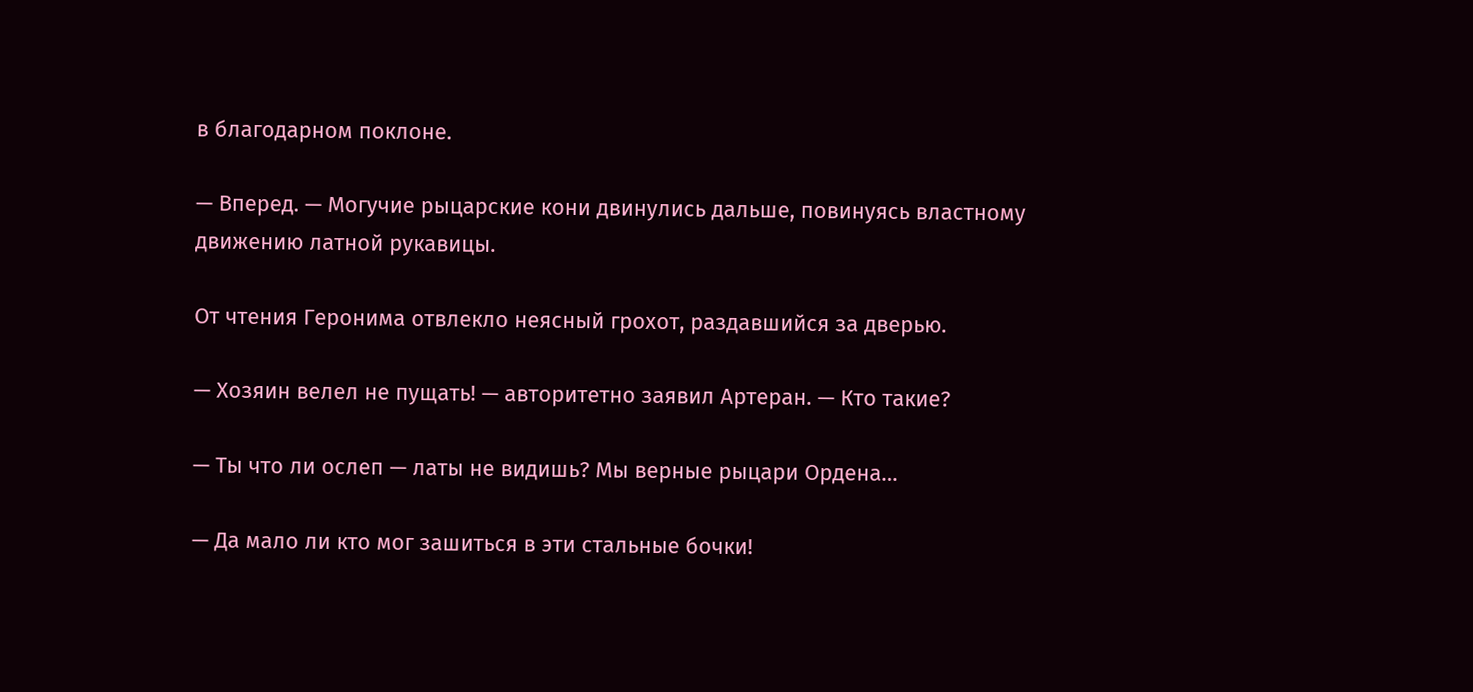в благодарном поклоне.

— Вперед. — Могучие рыцарские кони двинулись дальше, повинуясь властному движению латной рукавицы.

От чтения Геронима отвлекло неясный грохот, раздавшийся за дверью.

— Хозяин велел не пущать! — авторитетно заявил Артеран. — Кто такие?

— Ты что ли ослеп — латы не видишь? Мы верные рыцари Ордена…

— Да мало ли кто мог зашиться в эти стальные бочки!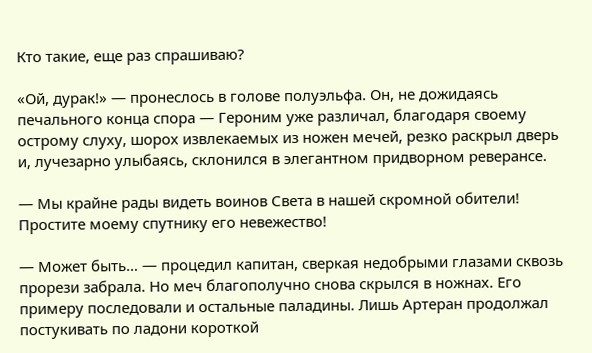Кто такие, еще раз спрашиваю?

«Ой, дурак!» — пронеслось в голове полуэльфа. Он, не дожидаясь печального конца спора — Героним уже различал, благодаря своему острому слуху, шорох извлекаемых из ножен мечей, резко раскрыл дверь и, лучезарно улыбаясь, склонился в элегантном придворном реверансе.

— Мы крайне рады видеть воинов Света в нашей скромной обители! Простите моему спутнику его невежество!

— Может быть… — процедил капитан, сверкая недобрыми глазами сквозь прорези забрала. Но меч благополучно снова скрылся в ножнах. Его примеру последовали и остальные паладины. Лишь Артеран продолжал постукивать по ладони короткой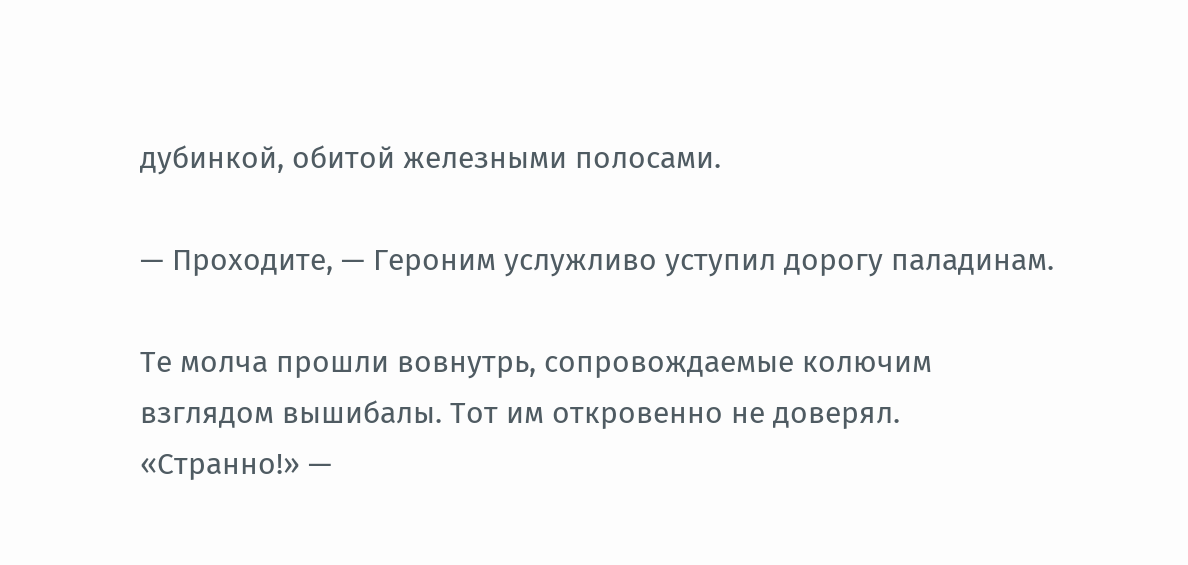дубинкой, обитой железными полосами.

— Проходите, — Героним услужливо уступил дорогу паладинам.

Те молча прошли вовнутрь, сопровождаемые колючим взглядом вышибалы. Тот им откровенно не доверял. «Странно!» —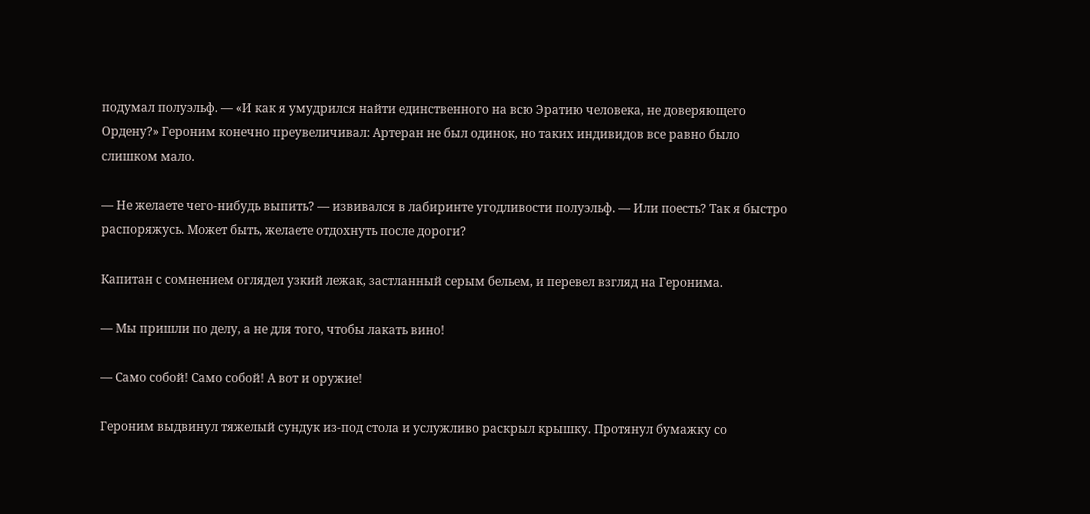подумал полуэльф. — «И как я умудрился найти единственного на всю Эратию человека, не доверяющего Ордену?» Героним конечно преувеличивал: Артеран не был одинок, но таких индивидов все равно было слишком мало.

— Не желаете чего-нибудь выпить? — извивался в лабиринте угодливости полуэльф. — Или поесть? Так я быстро распоряжусь. Может быть, желаете отдохнуть после дороги?

Капитан с сомнением оглядел узкий лежак, застланный серым бельем, и перевел взгляд на Геронима.

— Мы пришли по делу, а не для того, чтобы лакать вино!

— Само собой! Само собой! А вот и оружие!

Героним выдвинул тяжелый сундук из-под стола и услужливо раскрыл крышку. Протянул бумажку со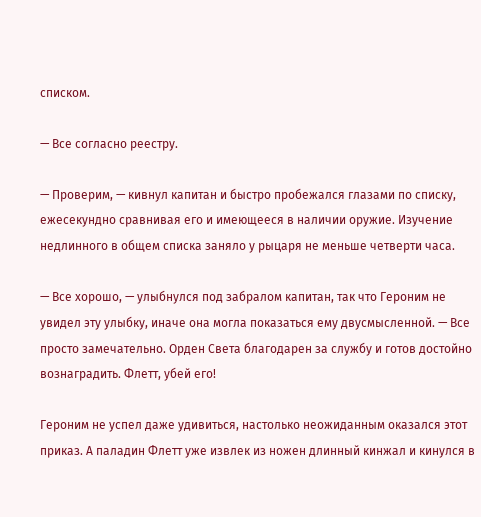списком.

— Все согласно реестру.

— Проверим, — кивнул капитан и быстро пробежался глазами по списку, ежесекундно сравнивая его и имеющееся в наличии оружие. Изучение недлинного в общем списка заняло у рыцаря не меньше четверти часа.

— Все хорошо, — улыбнулся под забралом капитан, так что Героним не увидел эту улыбку, иначе она могла показаться ему двусмысленной. — Все просто замечательно. Орден Света благодарен за службу и готов достойно вознаградить. Флетт, убей его!

Героним не успел даже удивиться, настолько неожиданным оказался этот приказ. А паладин Флетт уже извлек из ножен длинный кинжал и кинулся в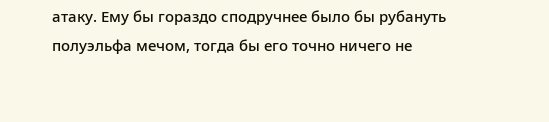атаку. Ему бы гораздо сподручнее было бы рубануть полуэльфа мечом, тогда бы его точно ничего не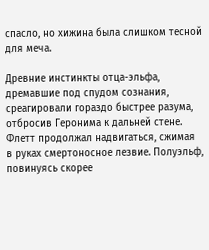спасло, но хижина была слишком тесной для меча.

Древние инстинкты отца-эльфа, дремавшие под спудом сознания, среагировали гораздо быстрее разума, отбросив Геронима к дальней стене. Флетт продолжал надвигаться, сжимая в руках смертоносное лезвие. Полуэльф, повинуясь скорее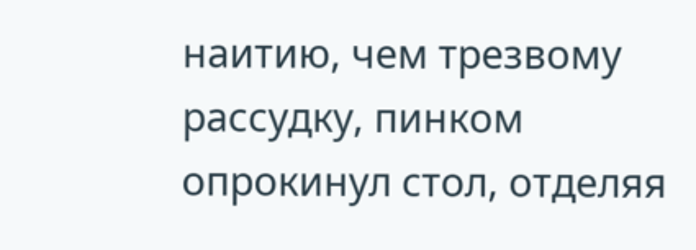наитию, чем трезвому рассудку, пинком опрокинул стол, отделяя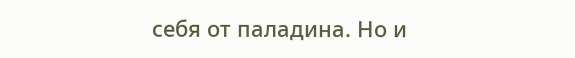себя от паладина. Но и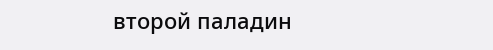второй паладин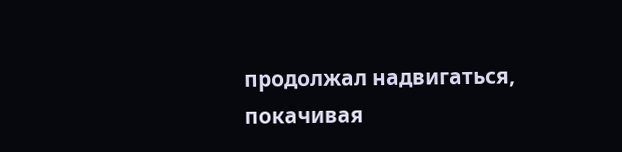продолжал надвигаться, покачивая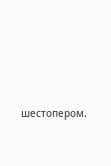шестопером.